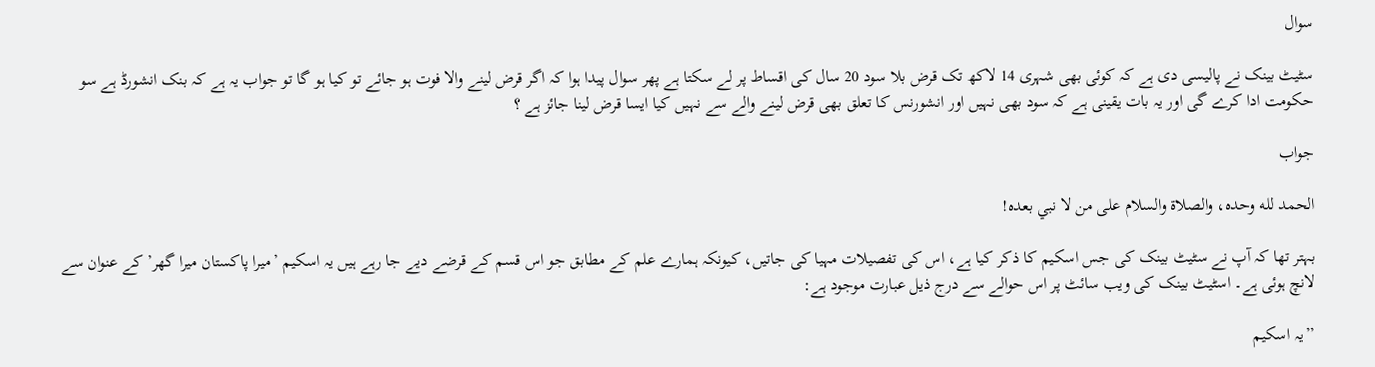سوال

سٹیٹ بینک نے پالیسی دی ہے کہ کوئی بھی شہری 14 لاکھ تک قرض بلا سود 20 سال کی اقساط پر لے سکتا ہے پھر سوال پیدا ہوا کہ اگر قرض لینے والا فوت ہو جائے تو کیا ہو گا تو جواب یہ ہے کہ بنک انشورڈ ہے سو حکومت ادا کرے گی اور یہ بات یقینی ہے کہ سود بھی نہیں اور انشورنس کا تعلق بھی قرض لینے والے سے نہیں کیا ایسا قرض لینا جائز ہے ؟

جواب

الحمد لله وحده، والصلاة والسلام على من لا نبي بعده!

بہتر تھا کہ آپ نے سٹیٹ بینک کی جس اسکیم کا ذکر کیا ہے، اس کی تفصیلات مہیا کی جاتیں، کیونکہ ہمارے علم کے مطابق جو اس قسم کے قرضے دیے جا رہے ہیں یہ اسکیم ’میرا پاکستان میرا گھر’ کے عنوان سے لانچ ہوئی ہے۔ اسٹیٹ بینک کی ویب سائٹ پر اس حوالے سے درج ذیل عبارت موجود ہے:

’’یہ اسکیم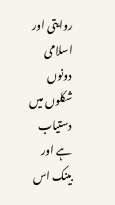روایتی اور اسلامی دونوں شکلوں میں دستیاب ہے اور بینک اس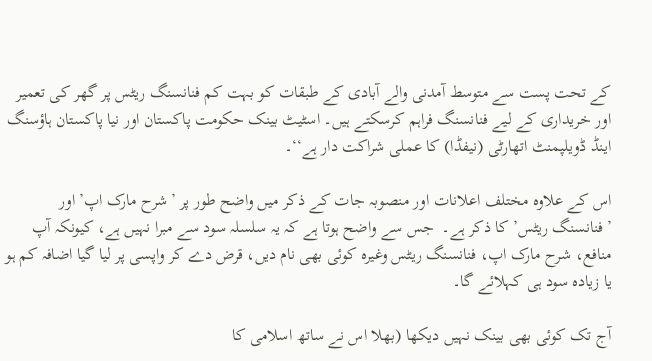کے تحت پست سے متوسط آمدنی والے آبادی کے طبقات کو بہت کم فنانسنگ ریٹس پر گھر کی تعمیر اور خریداری کے لیے فنانسنگ فراہم کرسکتے ہیں۔ اسٹیٹ بینک حکومت پاکستان اور نیا پاکستان ہاؤسنگ اینڈ ڈویلپمنٹ اتھارٹی (نیفڈا) کا عملی شراکت دار ہے‘‘۔

اس کے علاوہ مختلف اعلانات اور منصوبہ جات کے ذکر میں واضح طور پر ’شرح مارک اپ’ اور ’فنانسنگ ریٹس’ کا ذکر ہے۔  جس سے واضح ہوتا ہے کہ یہ سلسلہ سود سے مبرا نہیں ہے، کیونکہ آپ منافع، شرح مارک اپ، فنانسنگ ریٹس وغیرہ کوئی بھی نام دیں، قرض دے کر واپسی پر لیا گیا اضافہ کم ہو یا زیادہ سود ہی کہلائے گا۔

آج تک کوئی بھی بینک نہیں دیکھا (بھلا اس نے ساتھ اسلامی کا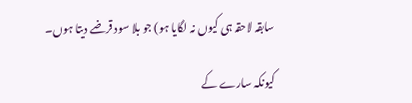سابقہ لاحقہ ہی کیوں نہ لگایا ہو) جو بلا سود قرضے دیتا ہوں۔

کیونکہ سارے کے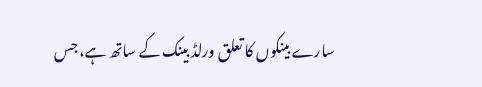سارے بینکوں کا تعلق ورلڈ بینک کے ساتھ ہے، جس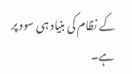کے نظام کی بنیاد ہی سود پر ہے۔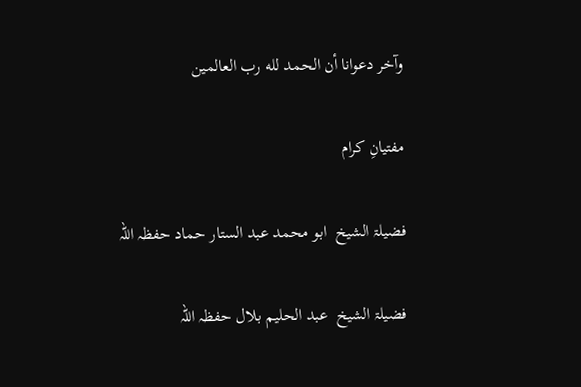وآخر دعوانا أن الحمد لله رب العالمين

مفتيانِ كرام

فضیلۃ الشیخ  ابو محمد عبد الستار حماد حفظہ اللہ

فضیلۃ الشیخ  عبد الحلیم بلال حفظہ اللہ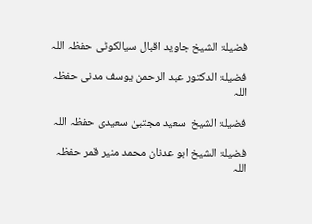فضیلۃ الشیخ جاوید اقبال سیالکوٹی حفظہ اللہ

فضیلۃ الدکتور عبد الرحمن یوسف مدنی حفظہ اللہ

فضیلۃ الشیخ  سعید مجتبیٰ سعیدی حفظہ اللہ

فضیلۃ الشیخ ابو عدنان محمد منیر قمر حفظہ اللہ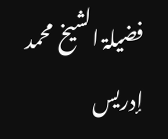فضیلۃ الشیخ  محمد إدریس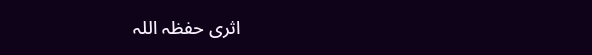اثری حفظہ اللہ